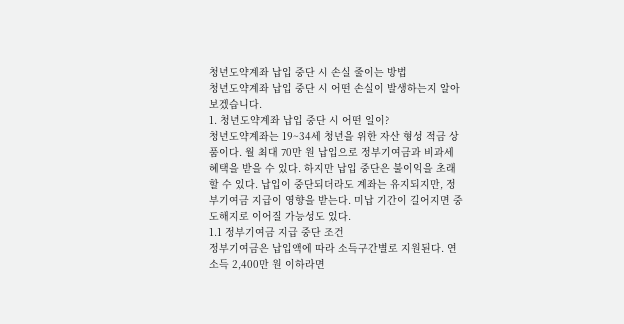청년도약계좌 납입 중단 시 손실 줄이는 방법
청년도약계좌 납입 중단 시 어떤 손실이 발생하는지 알아보겠습니다.
1. 청년도약계좌 납입 중단 시 어떤 일이?
청년도약계좌는 19~34세 청년을 위한 자산 형성 적금 상품이다. 월 최대 70만 원 납입으로 정부기여금과 비과세 혜택을 받을 수 있다. 하지만 납입 중단은 불이익을 초래할 수 있다. 납입이 중단되더라도 계좌는 유지되지만, 정부기여금 지급이 영향을 받는다. 미납 기간이 길어지면 중도해지로 이어질 가능성도 있다.
1.1 정부기여금 지급 중단 조건
정부기여금은 납입액에 따라 소득구간별로 지원된다. 연소득 2,400만 원 이하라면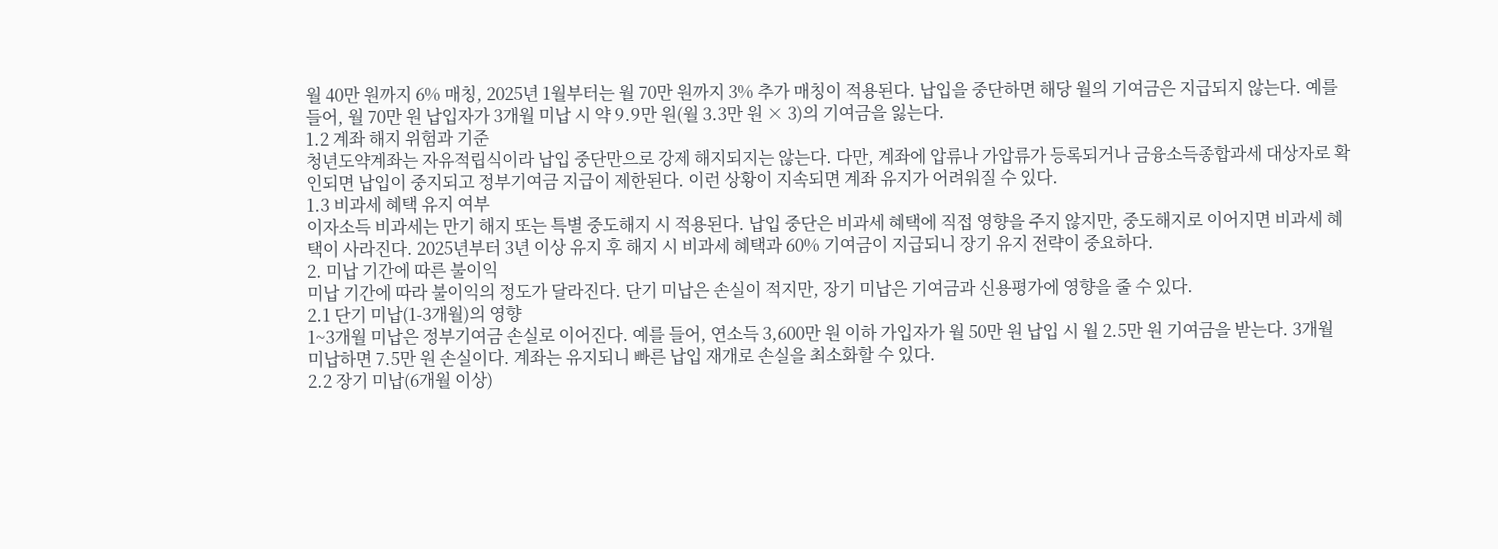월 40만 원까지 6% 매칭, 2025년 1월부터는 월 70만 원까지 3% 추가 매칭이 적용된다. 납입을 중단하면 해당 월의 기여금은 지급되지 않는다. 예를 들어, 월 70만 원 납입자가 3개월 미납 시 약 9.9만 원(월 3.3만 원 × 3)의 기여금을 잃는다.
1.2 계좌 해지 위험과 기준
청년도약계좌는 자유적립식이라 납입 중단만으로 강제 해지되지는 않는다. 다만, 계좌에 압류나 가압류가 등록되거나 금융소득종합과세 대상자로 확인되면 납입이 중지되고 정부기여금 지급이 제한된다. 이런 상황이 지속되면 계좌 유지가 어려워질 수 있다.
1.3 비과세 혜택 유지 여부
이자소득 비과세는 만기 해지 또는 특별 중도해지 시 적용된다. 납입 중단은 비과세 혜택에 직접 영향을 주지 않지만, 중도해지로 이어지면 비과세 혜택이 사라진다. 2025년부터 3년 이상 유지 후 해지 시 비과세 혜택과 60% 기여금이 지급되니 장기 유지 전략이 중요하다.
2. 미납 기간에 따른 불이익
미납 기간에 따라 불이익의 정도가 달라진다. 단기 미납은 손실이 적지만, 장기 미납은 기여금과 신용평가에 영향을 줄 수 있다.
2.1 단기 미납(1-3개월)의 영향
1~3개월 미납은 정부기여금 손실로 이어진다. 예를 들어, 연소득 3,600만 원 이하 가입자가 월 50만 원 납입 시 월 2.5만 원 기여금을 받는다. 3개월 미납하면 7.5만 원 손실이다. 계좌는 유지되니 빠른 납입 재개로 손실을 최소화할 수 있다.
2.2 장기 미납(6개월 이상)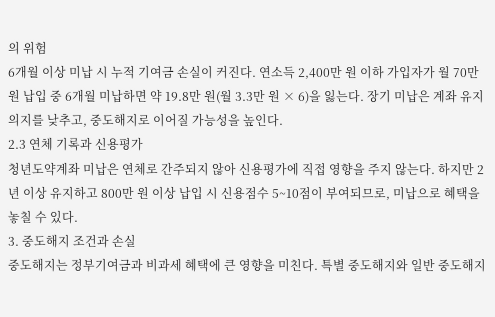의 위험
6개월 이상 미납 시 누적 기여금 손실이 커진다. 연소득 2,400만 원 이하 가입자가 월 70만 원 납입 중 6개월 미납하면 약 19.8만 원(월 3.3만 원 × 6)을 잃는다. 장기 미납은 계좌 유지 의지를 낮추고, 중도해지로 이어질 가능성을 높인다.
2.3 연체 기록과 신용평가
청년도약계좌 미납은 연체로 간주되지 않아 신용평가에 직접 영향을 주지 않는다. 하지만 2년 이상 유지하고 800만 원 이상 납입 시 신용점수 5~10점이 부여되므로, 미납으로 혜택을 놓칠 수 있다.
3. 중도해지 조건과 손실
중도해지는 정부기여금과 비과세 혜택에 큰 영향을 미친다. 특별 중도해지와 일반 중도해지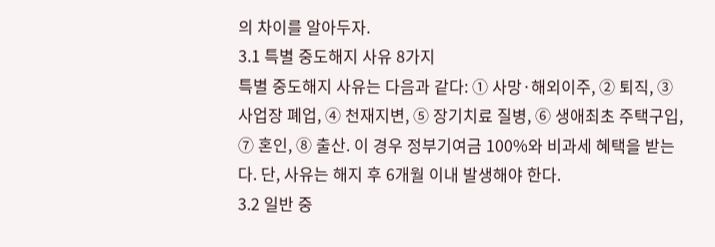의 차이를 알아두자.
3.1 특별 중도해지 사유 8가지
특별 중도해지 사유는 다음과 같다: ① 사망·해외이주, ② 퇴직, ③ 사업장 폐업, ④ 천재지변, ⑤ 장기치료 질병, ⑥ 생애최초 주택구입, ⑦ 혼인, ⑧ 출산. 이 경우 정부기여금 100%와 비과세 혜택을 받는다. 단, 사유는 해지 후 6개월 이내 발생해야 한다.
3.2 일반 중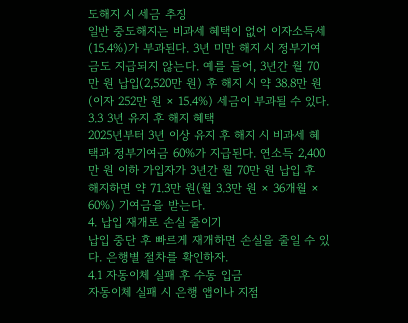도해지 시 세금 추징
일반 중도해지는 비과세 혜택이 없어 이자소득세(15.4%)가 부과된다. 3년 미만 해지 시 정부기여금도 지급되지 않는다. 예를 들어, 3년간 월 70만 원 납입(2,520만 원) 후 해지 시 약 38.8만 원(이자 252만 원 × 15.4%) 세금이 부과될 수 있다.
3.3 3년 유지 후 해지 혜택
2025년부터 3년 이상 유지 후 해지 시 비과세 혜택과 정부기여금 60%가 지급된다. 연소득 2,400만 원 이하 가입자가 3년간 월 70만 원 납입 후 해지하면 약 71.3만 원(월 3.3만 원 × 36개월 × 60%) 기여금을 받는다.
4. 납입 재개로 손실 줄이기
납입 중단 후 빠르게 재개하면 손실을 줄일 수 있다. 은행별 절차를 확인하자.
4.1 자동이체 실패 후 수동 입금
자동이체 실패 시 은행 앱이나 지점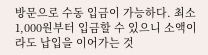방문으로 수동 입금이 가능하다. 최소 1,000원부터 입금할 수 있으니 소액이라도 납입을 이어가는 것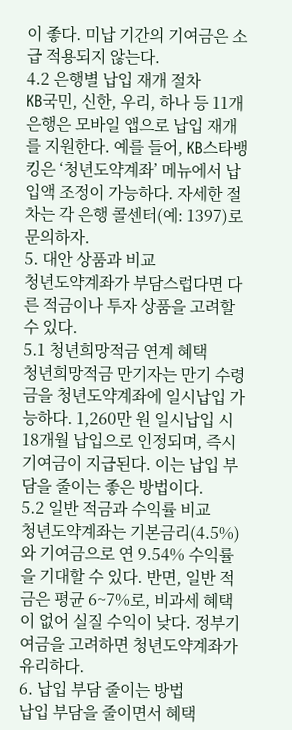이 좋다. 미납 기간의 기여금은 소급 적용되지 않는다.
4.2 은행별 납입 재개 절차
KB국민, 신한, 우리, 하나 등 11개 은행은 모바일 앱으로 납입 재개를 지원한다. 예를 들어, KB스타뱅킹은 ‘청년도약계좌’ 메뉴에서 납입액 조정이 가능하다. 자세한 절차는 각 은행 콜센터(예: 1397)로 문의하자.
5. 대안 상품과 비교
청년도약계좌가 부담스럽다면 다른 적금이나 투자 상품을 고려할 수 있다.
5.1 청년희망적금 연계 혜택
청년희망적금 만기자는 만기 수령금을 청년도약계좌에 일시납입 가능하다. 1,260만 원 일시납입 시 18개월 납입으로 인정되며, 즉시 기여금이 지급된다. 이는 납입 부담을 줄이는 좋은 방법이다.
5.2 일반 적금과 수익률 비교
청년도약계좌는 기본금리(4.5%)와 기여금으로 연 9.54% 수익률을 기대할 수 있다. 반면, 일반 적금은 평균 6~7%로, 비과세 혜택이 없어 실질 수익이 낮다. 정부기여금을 고려하면 청년도약계좌가 유리하다.
6. 납입 부담 줄이는 방법
납입 부담을 줄이면서 혜택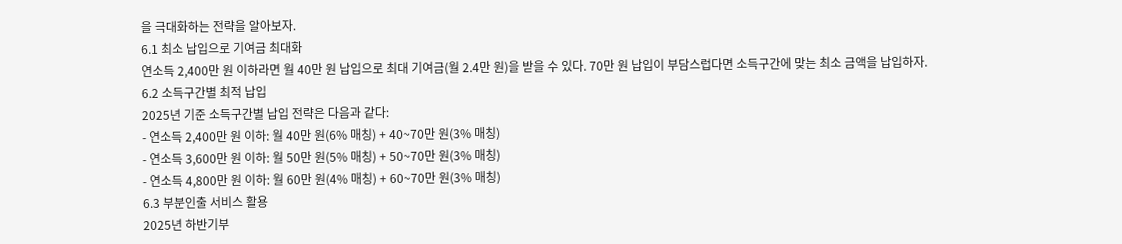을 극대화하는 전략을 알아보자.
6.1 최소 납입으로 기여금 최대화
연소득 2,400만 원 이하라면 월 40만 원 납입으로 최대 기여금(월 2.4만 원)을 받을 수 있다. 70만 원 납입이 부담스럽다면 소득구간에 맞는 최소 금액을 납입하자.
6.2 소득구간별 최적 납입
2025년 기준 소득구간별 납입 전략은 다음과 같다:
- 연소득 2,400만 원 이하: 월 40만 원(6% 매칭) + 40~70만 원(3% 매칭)
- 연소득 3,600만 원 이하: 월 50만 원(5% 매칭) + 50~70만 원(3% 매칭)
- 연소득 4,800만 원 이하: 월 60만 원(4% 매칭) + 60~70만 원(3% 매칭)
6.3 부분인출 서비스 활용
2025년 하반기부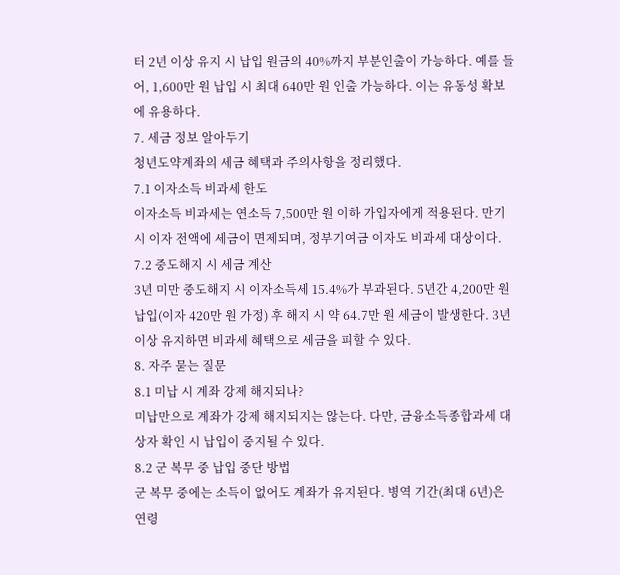터 2년 이상 유지 시 납입 원금의 40%까지 부분인출이 가능하다. 예를 들어, 1,600만 원 납입 시 최대 640만 원 인출 가능하다. 이는 유동성 확보에 유용하다.
7. 세금 정보 알아두기
청년도약계좌의 세금 혜택과 주의사항을 정리했다.
7.1 이자소득 비과세 한도
이자소득 비과세는 연소득 7,500만 원 이하 가입자에게 적용된다. 만기 시 이자 전액에 세금이 면제되며, 정부기여금 이자도 비과세 대상이다.
7.2 중도해지 시 세금 계산
3년 미만 중도해지 시 이자소득세 15.4%가 부과된다. 5년간 4,200만 원 납입(이자 420만 원 가정) 후 해지 시 약 64.7만 원 세금이 발생한다. 3년 이상 유지하면 비과세 혜택으로 세금을 피할 수 있다.
8. 자주 묻는 질문
8.1 미납 시 계좌 강제 해지되나?
미납만으로 계좌가 강제 해지되지는 않는다. 다만, 금융소득종합과세 대상자 확인 시 납입이 중지될 수 있다.
8.2 군 복무 중 납입 중단 방법
군 복무 중에는 소득이 없어도 계좌가 유지된다. 병역 기간(최대 6년)은 연령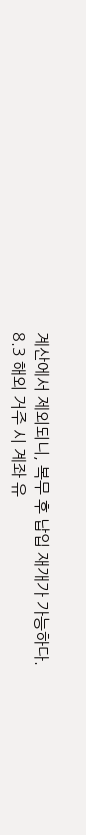계산에서 제외되니, 복무 후 납입 재개가 가능하다.
8.3 해외 거주 시 계좌 유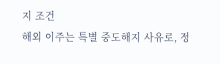지 조건
해외 이주는 특별 중도해지 사유로, 정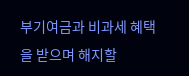부기여금과 비과세 혜택을 받으며 해지할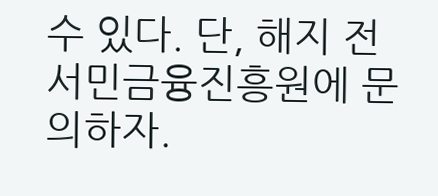수 있다. 단, 해지 전 서민금융진흥원에 문의하자.